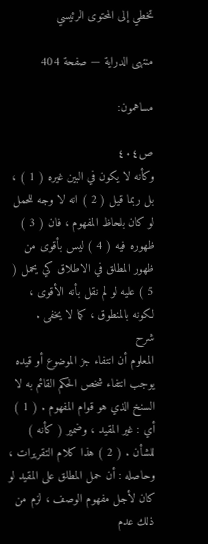تخطي إلى المحتوى الرئيسي

منتهى الدراية — صفحة 404

مساهمون:

ص٤٠٤
وكأنه لا يكون في البين غيره ( 1 ) ، بل ربما قيل ( 2 ) انه لا وجه للحمل لو كان بلحاظ المفهوم ، فان ( 3 ) ظهوره فيه ( 4 ) ليس بأقوى من ظهور المطلق في الاطلاق كي يحمل ( 5 ) عليه لو لم نقل بأنه الأقوى ، لكونه بالمنطوق ، كما لا يخفى .
شرح
المعلوم أن انتفاء جز الموضوع أو قيده يوجب انتفاء شخص الحكم القائم به لا السنخ الذي هو قوام المفهوم . ( 1 ) أي : غير المقيد ، وضمير ( كأنه ) للشأن . ( 2 ) هذا كلام التقريرات ، وحاصله : أن حمل المطلق على المقيد لو كان لأجل مفهوم الوصف ، لزم من ذلك عدم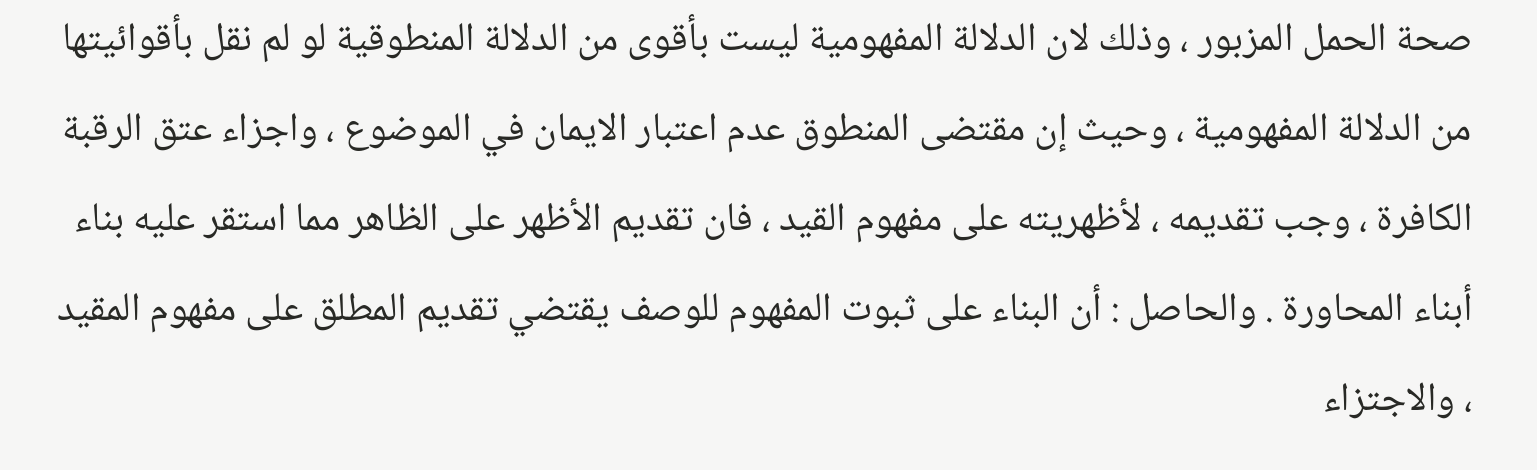صحة الحمل المزبور ، وذلك لان الدلالة المفهومية ليست بأقوى من الدلالة المنطوقية لو لم نقل بأقوائيتها من الدلالة المفهومية ، وحيث إن مقتضى المنطوق عدم اعتبار الايمان في الموضوع ، واجزاء عتق الرقبة الكافرة ، وجب تقديمه ، لأظهريته على مفهوم القيد ، فان تقديم الأظهر على الظاهر مما استقر عليه بناء أبناء المحاورة . والحاصل : أن البناء على ثبوت المفهوم للوصف يقتضي تقديم المطلق على مفهوم المقيد ، والاجتزاء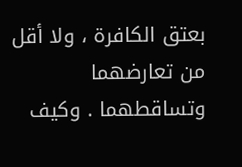بعتق الكافرة ، ولا أقل من تعارضهما وتساقطهما . وكيف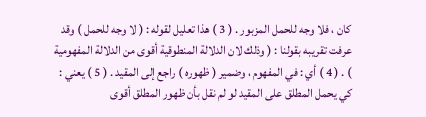كان ، فلا وجه للحمل المزبور . ( 3 ) هذا تعليل لقوله : ( لا وجه للحمل ) وقد عرفت تقريبه بقولنا : ( وذلك لان الدلالة المنطوقية أقوى من الدلالة المفهومية ) . ( 4 ) أي : في المفهوم ، وضمير ( ظهوره ) راجع إلى المقيد . ( 5 ) يعني : كي يحمل المطلق على المقيد لو لم نقل بأن ظهور المطلق أقوى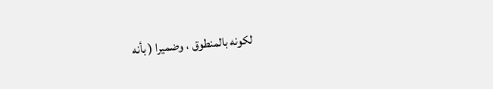لكونه بالمنطوق ، وضميرا ( بأنه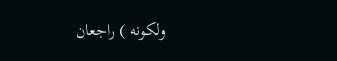ولكونه ) راجعان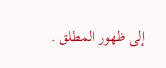إلى ظهور المطلق .